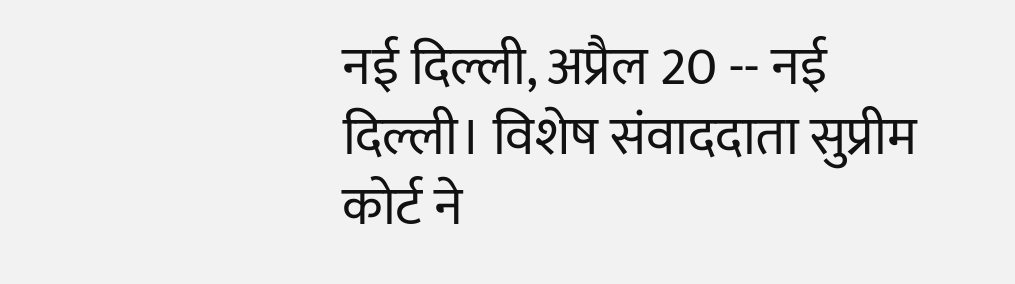नई दिल्ली, अप्रैल 20 -- नई दिल्ली। विशेष संवाददाता सुप्रीम कोर्ट ने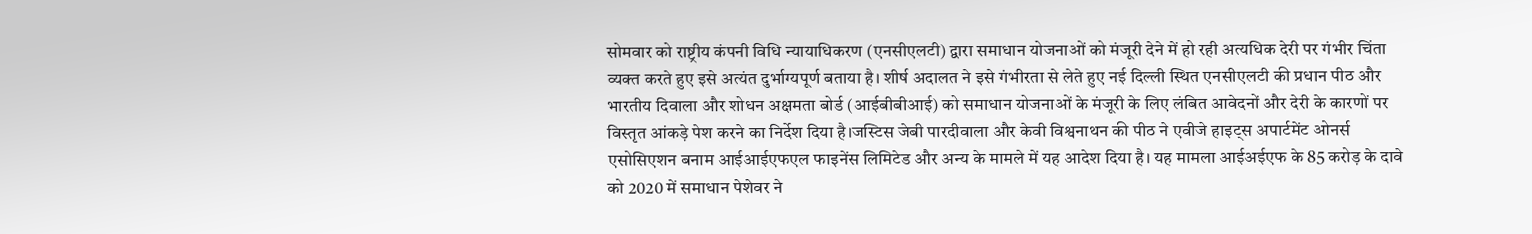सोमवार को राष्ट्रीय कंपनी विधि न्यायाधिकरण (एनसीएलटी) द्वारा समाधान योजनाओं को मंजूरी देने में हो रही अत्यधिक देरी पर गंभीर चिंता व्यक्त करते हुए इसे अत्यंत दुर्भाग्यपूर्ण बताया है। शीर्ष अदालत ने इसे गंभीरता से लेते हुए नई दिल्ली स्थित एनसीएलटी की प्रधान पीठ और भारतीय दिवाला और शोधन अक्षमता बोर्ड (आईबीबीआई) को समाधान योजनाओं के मंजूरी के लिए लंबित आवेदनों और देरी के कारणों पर विस्तृत आंकड़े पेश करने का निर्देश दिया है।जस्टिस जेबी पारदीवाला और केवी विश्वनाथन की पीठ ने एवीजे हाइट्स अपार्टमेंट ओनर्स एसोसिएशन बनाम आईआईएफएल फाइनेंस लिमिटेड और अन्य के मामले में यह आदेश दिया है। यह मामला आईअईएफ के 85 करोड़ के दावे को 2020 में समाधान पेशेवर ने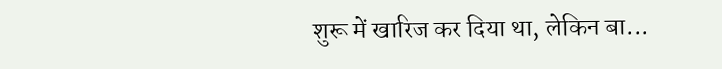शुरू में खारिज कर दिया था, लेकिन बा...